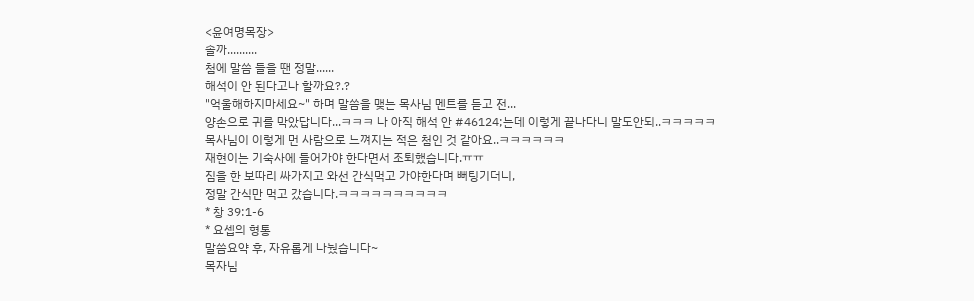<윤여명목장>
솔까..........
첨에 말씀 들을 땐 정말......
해석이 안 된다고나 할까요?.?
"억울해하지마세요~" 하며 말씀을 맺는 목사님 멘트를 듣고 전...
양손으로 귀를 막았답니다...ㅋㅋㅋ 나 아직 해석 안 #46124;는데 이렇게 끝나다니 말도안되..ㅋㅋㅋㅋㅋ
목사님이 이렇게 먼 사람으로 느껴지는 적은 첨인 것 같아요..ㅋㅋㅋㅋㅋㅋ
재현이는 기숙사에 들어가야 한다면서 조퇴했습니다.ㅠㅠ
짐을 한 보따리 싸가지고 와선 간식먹고 가야한다며 뻐팅기더니,
정말 간식만 먹고 갔습니다.ㅋㅋㅋㅋㅋㅋㅋㅋㅋㅋ
* 창 39:1-6
* 요셉의 형통
말씀요약 후, 자유롭게 나눴습니다~
목자님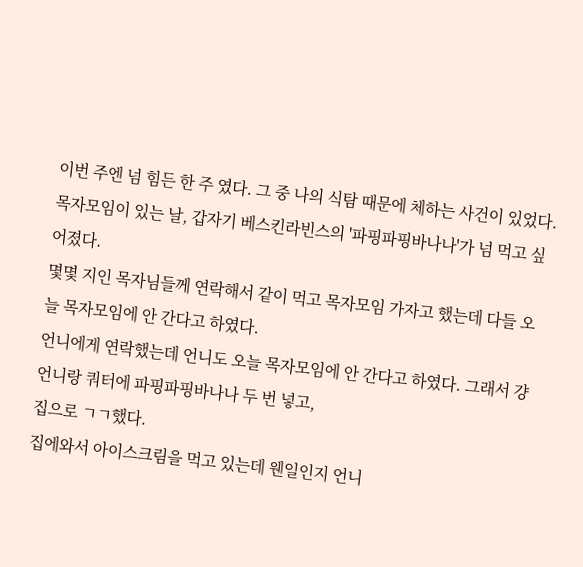이번 주엔 넘 힘든 한 주 였다. 그 중 나의 식탐 때문에 체하는 사건이 있었다.
목자모임이 있는 날, 갑자기 베스킨라빈스의 '파핑파핑바나나'가 넘 먹고 싶어졌다.
몇몇 지인 목자님들께 연락해서 같이 먹고 목자모임 가자고 했는데 다들 오늘 목자모임에 안 간다고 하였다.
언니에게 연락했는데 언니도 오늘 목자모임에 안 간다고 하였다. 그래서 걍 언니랑 쿼터에 파핑파핑바나나 두 번 넣고,
집으로 ㄱㄱ했다.
집에와서 아이스크림을 먹고 있는데 웬일인지 언니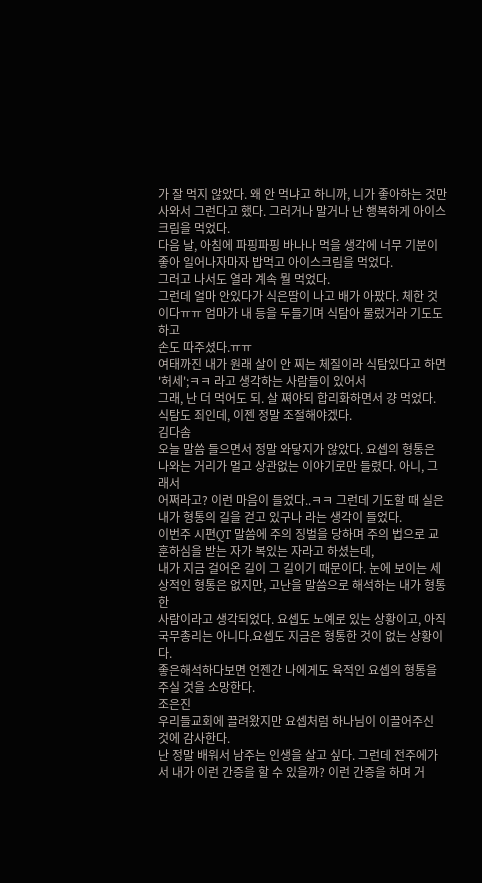가 잘 먹지 않았다. 왜 안 먹냐고 하니까, 니가 좋아하는 것만
사와서 그런다고 했다. 그러거나 말거나 난 행복하게 아이스크림을 먹었다.
다음 날, 아침에 파핑파핑 바나나 먹을 생각에 너무 기분이 좋아 일어나자마자 밥먹고 아이스크림을 먹었다.
그러고 나서도 열라 계속 뭘 먹었다.
그런데 얼마 안있다가 식은땀이 나고 배가 아팠다. 체한 것이다ㅠㅠ 엄마가 내 등을 두들기며 식탐아 물렀거라 기도도하고
손도 따주셨다.ㅠㅠ
여태까진 내가 원래 살이 안 찌는 체질이라 식탐있다고 하면 '허세';ㅋㅋ 라고 생각하는 사람들이 있어서
그래, 난 더 먹어도 되. 살 쪄야되 합리화하면서 걍 먹었다. 식탐도 죄인데, 이젠 정말 조절해야겠다.
김다솜
오늘 말씀 들으면서 정말 와닿지가 않았다. 요셉의 형통은 나와는 거리가 멀고 상관없는 이야기로만 들렸다. 아니, 그래서
어쩌라고? 이런 마음이 들었다..ㅋㅋ 그런데 기도할 때 실은 내가 형통의 길을 걷고 있구나 라는 생각이 들었다.
이번주 시편QT 말씀에 주의 징벌을 당하며 주의 법으로 교훈하심을 받는 자가 복있는 자라고 하셨는데,
내가 지금 걸어온 길이 그 길이기 때문이다. 눈에 보이는 세상적인 형통은 없지만, 고난을 말씀으로 해석하는 내가 형통한
사람이라고 생각되었다. 요셉도 노예로 있는 상황이고, 아직 국무총리는 아니다.요셉도 지금은 형통한 것이 없는 상황이다.
좋은해석하다보면 언젠간 나에게도 육적인 요셉의 형통을 주실 것을 소망한다.
조은진
우리들교회에 끌려왔지만 요셉처럼 하나님이 이끌어주신 것에 감사한다.
난 정말 배워서 남주는 인생을 살고 싶다. 그런데 전주에가서 내가 이런 간증을 할 수 있을까? 이런 간증을 하며 거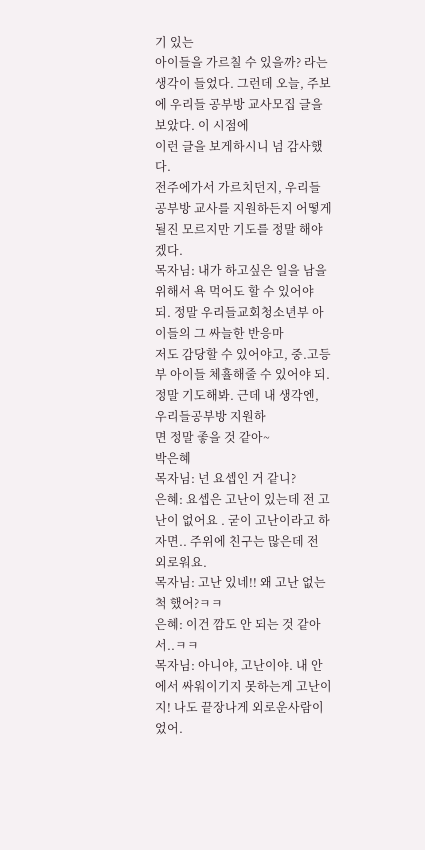기 있는
아이들을 가르칠 수 있을까? 라는 생각이 들었다. 그런데 오늘, 주보에 우리들 공부방 교사모집 글을 보았다. 이 시점에
이런 글을 보게하시니 넘 감사했다.
전주에가서 가르치던지, 우리들 공부방 교사를 지원하든지 어떻게 될진 모르지만 기도를 정말 해야겠다.
목자님: 내가 하고싶은 일을 남을 위해서 욕 먹어도 할 수 있어야 되. 정말 우리들교회청소년부 아이들의 그 싸늘한 반응마
저도 감당할 수 있어야고, 중.고등부 아이들 체휼해줄 수 있어야 되. 정말 기도해봐. 근데 내 생각엔, 우리들공부방 지원하
면 정말 좋을 것 같아~
박은혜
목자님: 넌 요셉인 거 같니?
은혜: 요셉은 고난이 있는데 전 고난이 없어요 . 굳이 고난이라고 하자면.. 주위에 친구는 많은데 전 외로워요.
목자님: 고난 있네!! 왜 고난 없는 척 했어?ㅋㅋ
은혜: 이건 깜도 안 되는 것 같아서..ㅋㅋ
목자님: 아니야, 고난이야. 내 안에서 싸워이기지 못하는게 고난이지! 나도 끝장나게 외로운사람이었어.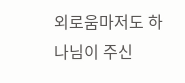외로움마저도 하나님이 주신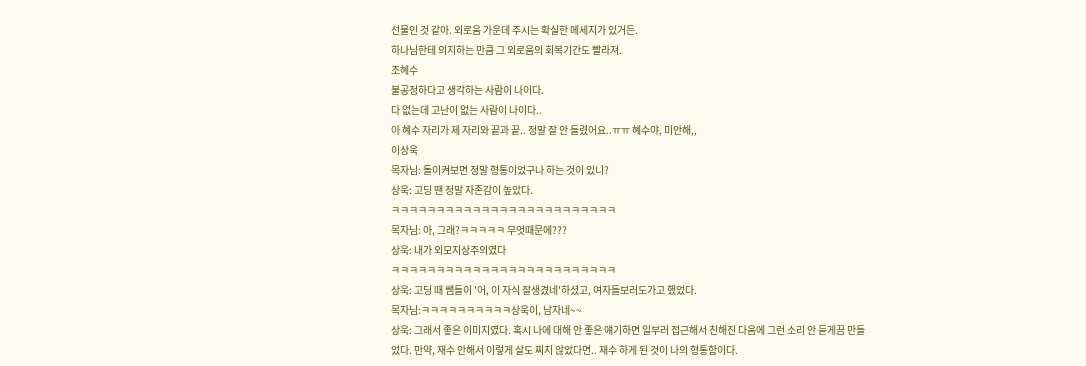선물인 것 같아. 외로움 가운데 주시는 확실한 메세지가 있거든.
하나님한테 의지하는 만큼 그 외로움의 회복기간도 빨라져.
조혜수
불공정하다고 생각하는 사람이 나이다.
다 없는데 고난이 없는 사람이 나이다..
아 혜수 자리가 제 자리와 끝과 끝.. 정말 잘 안 들렸어요..ㅠㅠ 혜수야, 미안해,,
이상욱
목자님: 돌이켜보면 정말 형통이었구나 하는 것이 있니?
상욱: 고딩 땐 정말 자존감이 높았다.
ㅋㅋㅋㅋㅋㅋㅋㅋㅋㅋㅋㅋㅋㅋㅋㅋㅋㅋㅋㅋㅋㅋㅋㅋㅋ
목자님: 아, 그래?ㅋㅋㅋㅋㅋ 무엇때문에???
상욱: 내가 외모지상주의였다
ㅋㅋㅋㅋㅋㅋㅋㅋㅋㅋㅋㅋㅋㅋㅋㅋㅋㅋㅋㅋㅋㅋㅋㅋㅋ
상욱: 고딩 때 쌤들이 '어, 이 자식 잘생겼네'하셨고, 여자들보러도가고 했었다.
목자님:ㅋㅋㅋㅋㅋㅋㅋㅋㅋㅋ상욱이, 남자네~~
상욱: 그래서 좋은 이미지였다. 혹시 나에 대해 안 좋은 얘기하면 일부러 접근해서 친해진 다음에 그런 소리 안 듣게끔 만들
었다. 만약, 재수 안해서 이렇게 살도 찌지 않았다면.. 재수 하게 된 것이 나의 형통함이다.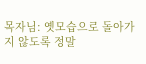목자님: 옛모습으로 돌아가지 않도록 정말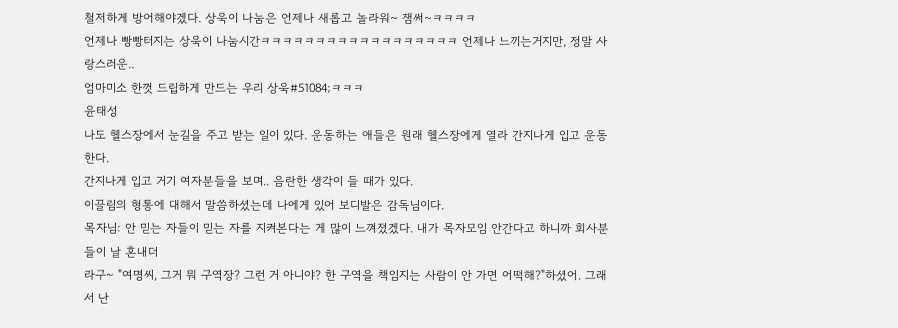철저하게 방어해야겠다. 상욱이 나눔은 언제나 새롭고 놀라워~ 잼써~ㅋㅋㅋㅋ
언제나 빵빵터지는 상욱이 나눔시간ㅋㅋㅋㅋㅋㅋㅋㅋㅋㅋㅋㅋㅋㅋㅋㅋㅋㅋ 언제나 느끼는거지만, 정말 사랑스러운..
엄마미소 한껏 드립하게 만드는 우리 상욱#51084;ㅋㅋㅋ
윤태성
나도 헬스장에서 눈길을 주고 받는 일이 있다. 운동하는 애들은 원래 헬스장에게 열라 간지나게 입고 운동한다.
간지나게 입고 거기 여자분들을 보며.. 음란한 생각이 들 때가 있다.
이끌림의 형통에 대해서 말씀하셨는데 나에게 있어 보디발은 감독님이다.
목자님: 안 믿는 자들이 믿는 자를 지켜본다는 게 많이 느껴졌겠다. 내가 목자모임 안간다고 하니까 회사분들이 날 혼내더
라구~ "여명씨, 그거 뭐 구역장? 그런 거 아니야? 한 구역을 책임지는 사람이 안 가면 어떡해?"하셨어. 그래서 난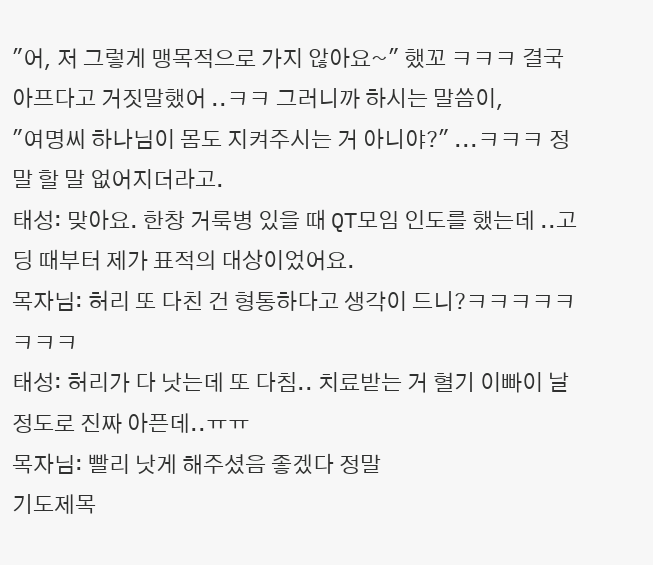"어, 저 그렇게 맹목적으로 가지 않아요~" 했꼬 ㅋㅋㅋ 결국 아프다고 거짓말했어 ..ㅋㅋ 그러니까 하시는 말씀이,
"여명씨 하나님이 몸도 지켜주시는 거 아니야?" ...ㅋㅋㅋ 정말 할 말 없어지더라고.
태성: 맞아요. 한창 거룩병 있을 때 QT모임 인도를 했는데 ..고딩 때부터 제가 표적의 대상이었어요.
목자님: 허리 또 다친 건 형통하다고 생각이 드니?ㅋㅋㅋㅋㅋㅋㅋㅋ
태성: 허리가 다 낫는데 또 다침.. 치료받는 거 혈기 이빠이 날 정도로 진짜 아픈데..ㅠㅠ
목자님: 빨리 낫게 해주셨음 좋겠다 정말
기도제목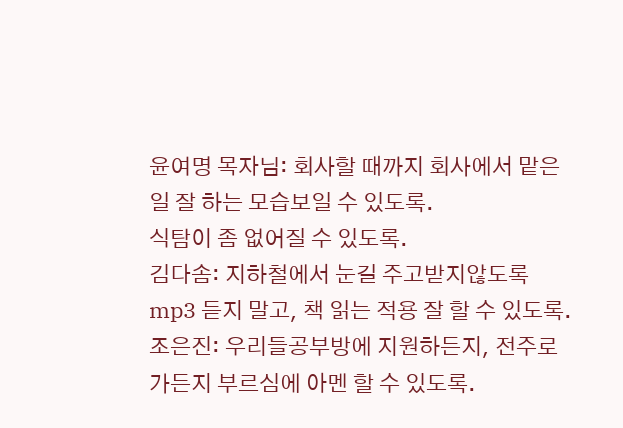윤여명 목자님: 회사할 때까지 회사에서 맡은 일 잘 하는 모습보일 수 있도록.
식탐이 좀 없어질 수 있도록.
김다솜: 지하철에서 눈길 주고받지않도록 mp3 듣지 말고, 책 읽는 적용 잘 할 수 있도록.
조은진: 우리들공부방에 지원하든지, 전주로 가든지 부르심에 아멘 할 수 있도록.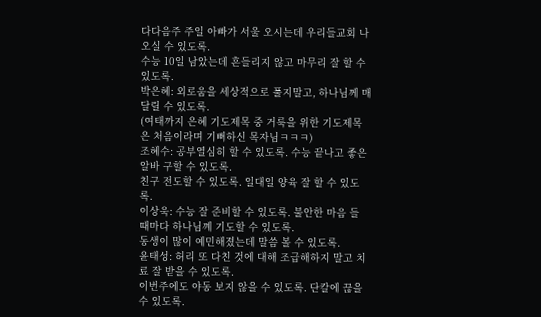다다음주 주일 아빠가 서울 오시는데 우리들교회 나오실 수 있도록.
수능 10일 남았는데 흔들리지 않고 마무리 잘 할 수 있도록.
박은혜: 외로움을 세상적으로 풀지말고, 하나님께 매달릴 수 있도록.
(여태까지 은혜 기도제목 중 거룩을 위한 기도제목은 처음이라며 기뻐하신 목자님ㅋㅋㅋ)
조혜수: 공부열심히 할 수 있도록. 수능 끝나고 좋은 알바 구할 수 있도록.
친구 전도할 수 있도록. 일대일 양육 잘 할 수 있도록.
이상욱: 수능 잘 준비할 수 있도록. 불안한 마음 들 때마다 하나님꼐 기도할 수 있도록.
동생이 많이 예민해졌는데 말씀 볼 수 있도록.
윤태성: 허리 또 다친 것에 대해 조급해하지 말고 치료 잘 받을 수 있도록.
이번주에도 야동 보지 않을 수 있도록. 단칼에 끊을 수 있도록.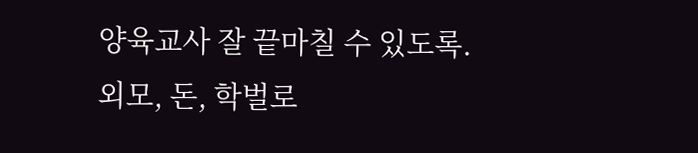양육교사 잘 끝마칠 수 있도록.
외모, 돈, 학벌로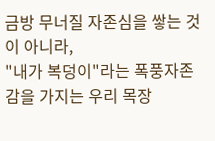금방 무너질 자존심을 쌓는 것이 아니라,
"내가 복덩이"라는 폭풍자존감을 가지는 우리 목장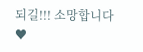되길!!! 소망합니다 ♥